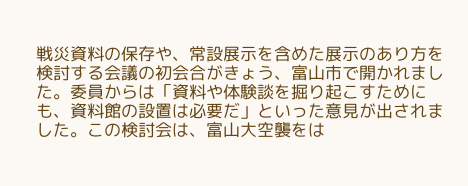戦災資料の保存や、常設展示を含めた展示のあり方を検討する会議の初会合がきょう、富山市で開かれました。委員からは「資料や体験談を掘り起こすためにも、資料館の設置は必要だ」といった意見が出されました。この検討会は、富山大空襲をは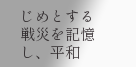じめとする戦災を記憶し、平和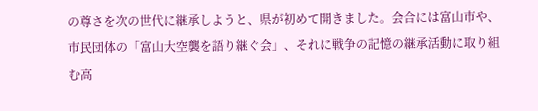の尊さを次の世代に継承しようと、県が初めて開きました。会合には富山市や、市民団体の「富山大空襲を語り継ぐ会」、それに戦争の記憶の継承活動に取り組む高